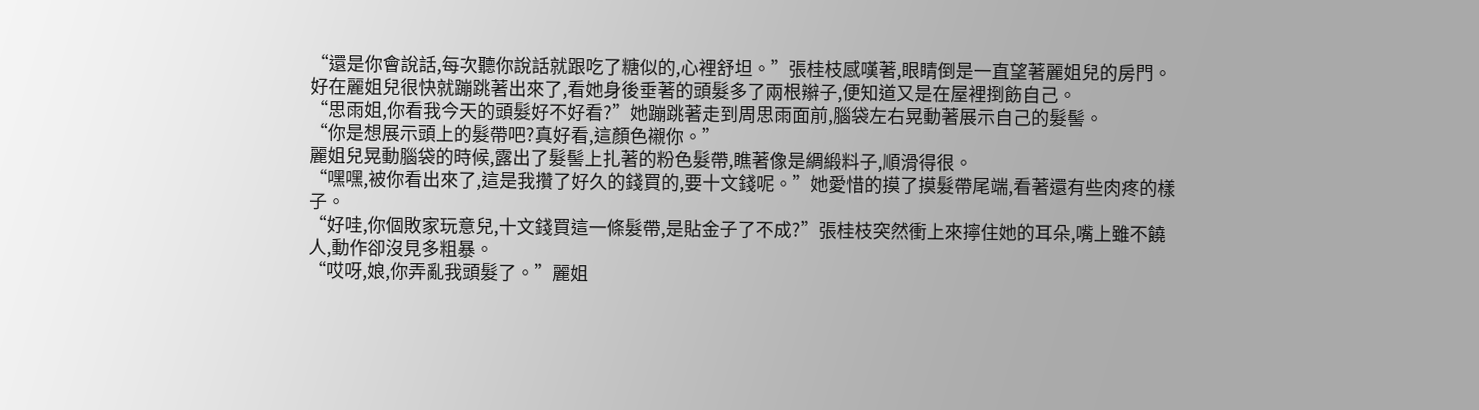“還是你會說話,每次聽你說話就跟吃了糖似的,心裡舒坦。”張桂枝感嘆著,眼睛倒是一直望著麗姐兒的房門。
好在麗姐兒很快就蹦跳著出來了,看她身後垂著的頭髮多了兩根辮子,便知道又是在屋裡捯飭自己。
“思雨姐,你看我今天的頭髮好不好看?”她蹦跳著走到周思雨面前,腦袋左右晃動著展示自己的髮髻。
“你是想展示頭上的髮帶吧?真好看,這顏色襯你。”
麗姐兒晃動腦袋的時候,露出了髮髻上扎著的粉色髮帶,瞧著像是綢緞料子,順滑得很。
“嘿嘿,被你看出來了,這是我攢了好久的錢買的,要十文錢呢。”她愛惜的摸了摸髮帶尾端,看著還有些肉疼的樣子。
“好哇,你個敗家玩意兒,十文錢買這一條髮帶,是貼金子了不成?”張桂枝突然衝上來擰住她的耳朵,嘴上雖不饒人,動作卻沒見多粗暴。
“哎呀,娘,你弄亂我頭髮了。”麗姐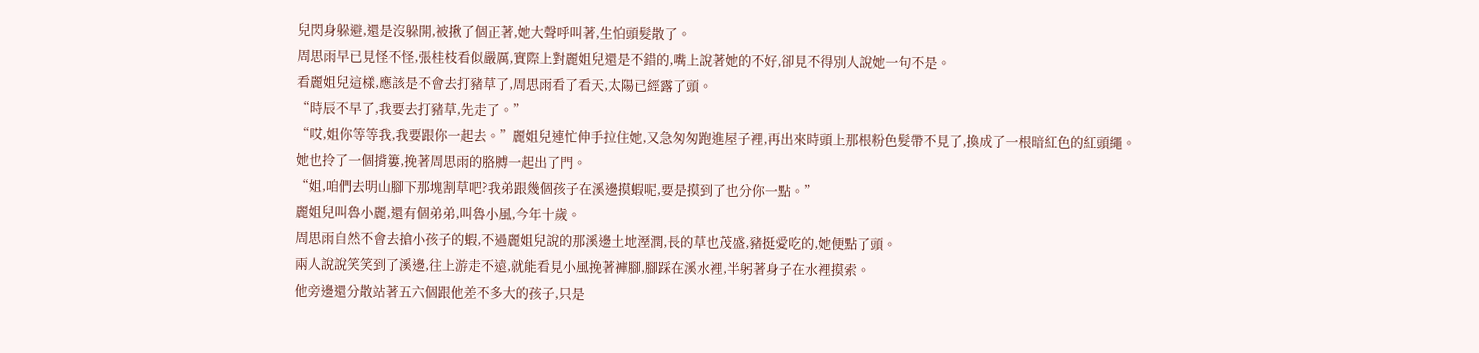兒閃身躲避,還是沒躲開,被揪了個正著,她大聲呼叫著,生怕頭髮散了。
周思雨早已見怪不怪,張桂枝看似嚴厲,實際上對麗姐兒還是不錯的,嘴上說著她的不好,卻見不得別人說她一句不是。
看麗姐兒這樣,應該是不會去打豬草了,周思雨看了看天,太陽已經露了頭。
“時辰不早了,我要去打豬草,先走了。”
“哎,姐你等等我,我要跟你一起去。”麗姐兒連忙伸手拉住她,又急匆匆跑進屋子裡,再出來時頭上那根粉色髮帶不見了,換成了一根暗紅色的紅頭繩。
她也拎了一個揹簍,挽著周思雨的胳膊一起出了門。
“姐,咱們去明山腳下那塊割草吧?我弟跟幾個孩子在溪邊摸蝦呢,要是摸到了也分你一點。”
麗姐兒叫魯小麗,還有個弟弟,叫魯小風,今年十歲。
周思雨自然不會去搶小孩子的蝦,不過麗姐兒說的那溪邊土地溼潤,長的草也茂盛,豬挺愛吃的,她便點了頭。
兩人說說笑笑到了溪邊,往上游走不遠,就能看見小風挽著褲腳,腳踩在溪水裡,半躬著身子在水裡摸索。
他旁邊還分散站著五六個跟他差不多大的孩子,只是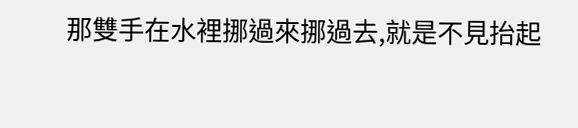那雙手在水裡挪過來挪過去,就是不見抬起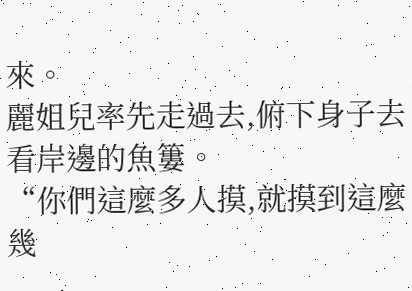來。
麗姐兒率先走過去,俯下身子去看岸邊的魚簍。
“你們這麼多人摸,就摸到這麼幾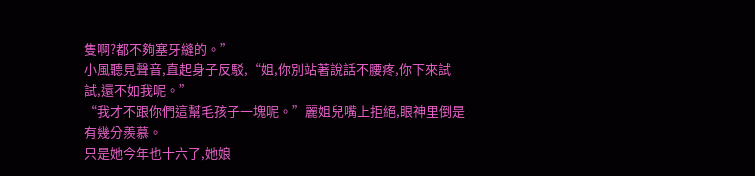隻啊?都不夠塞牙縫的。”
小風聽見聲音,直起身子反駁,“姐,你別站著說話不腰疼,你下來試試,還不如我呢。”
“我才不跟你們這幫毛孩子一塊呢。”麗姐兒嘴上拒絕,眼神里倒是有幾分羨慕。
只是她今年也十六了,她娘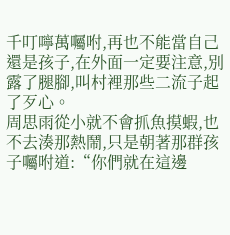千叮嚀萬囑咐,再也不能當自己還是孩子,在外面一定要注意,別露了腿腳,叫村裡那些二流子起了歹心。
周思雨從小就不會抓魚摸蝦,也不去湊那熱鬧,只是朝著那群孩子囑咐道:“你們就在這邊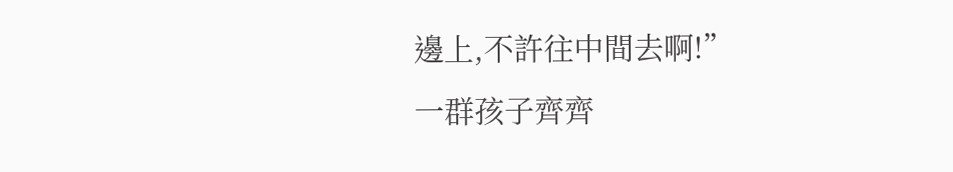邊上,不許往中間去啊!”
一群孩子齊齊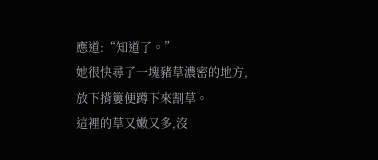應道:“知道了。”
她很快尋了一塊豬草濃密的地方,放下揹簍便蹲下來割草。
這裡的草又嫩又多,沒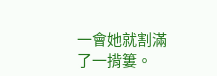一會她就割滿了一揹簍。